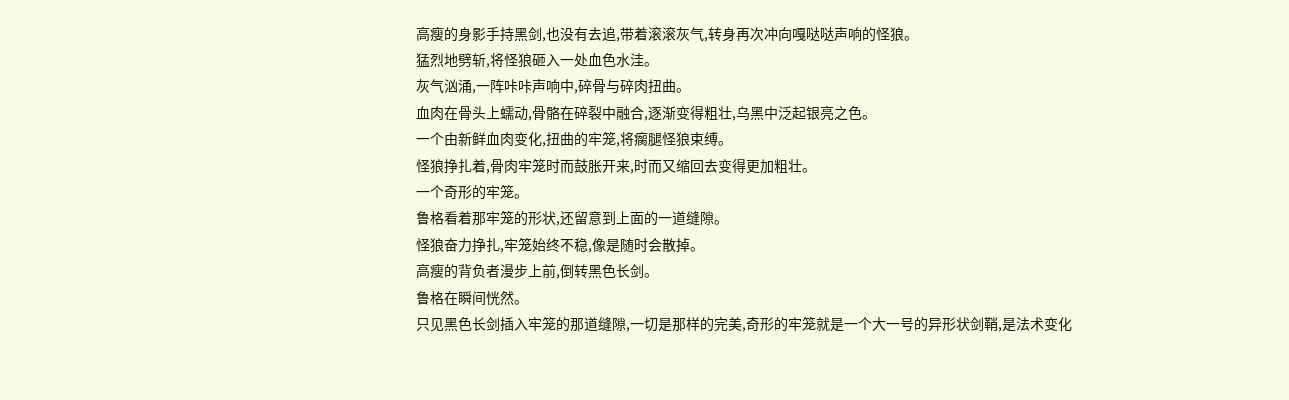高瘦的身影手持黑剑,也没有去追,带着滚滚灰气,转身再次冲向嘎哒哒声响的怪狼。
猛烈地劈斩,将怪狼砸入一处血色水洼。
灰气汹涌,一阵咔咔声响中,碎骨与碎肉扭曲。
血肉在骨头上蠕动,骨骼在碎裂中融合,逐渐变得粗壮,乌黑中泛起银亮之色。
一个由新鲜血肉变化,扭曲的牢笼,将瘸腿怪狼束缚。
怪狼挣扎着,骨肉牢笼时而鼓胀开来,时而又缩回去变得更加粗壮。
一个奇形的牢笼。
鲁格看着那牢笼的形状,还留意到上面的一道缝隙。
怪狼奋力挣扎,牢笼始终不稳,像是随时会散掉。
高瘦的背负者漫步上前,倒转黑色长剑。
鲁格在瞬间恍然。
只见黑色长剑插入牢笼的那道缝隙,一切是那样的完美,奇形的牢笼就是一个大一号的异形状剑鞘,是法术变化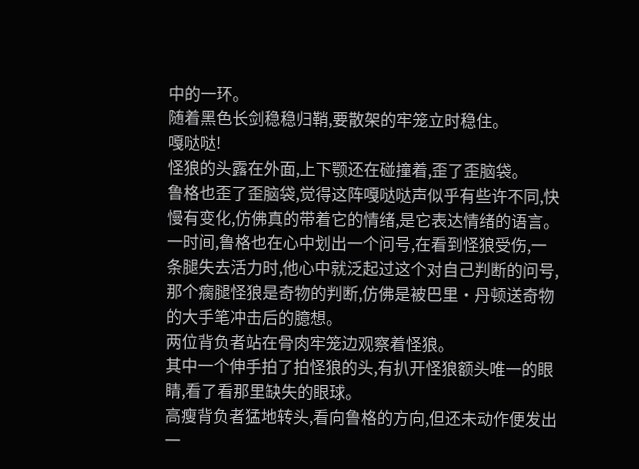中的一环。
随着黑色长剑稳稳归鞘,要散架的牢笼立时稳住。
嘎哒哒!
怪狼的头露在外面,上下颚还在碰撞着,歪了歪脑袋。
鲁格也歪了歪脑袋,觉得这阵嘎哒哒声似乎有些许不同,快慢有变化,仿佛真的带着它的情绪,是它表达情绪的语言。
一时间,鲁格也在心中划出一个问号,在看到怪狼受伤,一条腿失去活力时,他心中就泛起过这个对自己判断的问号,那个瘸腿怪狼是奇物的判断,仿佛是被巴里·丹顿送奇物的大手笔冲击后的臆想。
两位背负者站在骨肉牢笼边观察着怪狼。
其中一个伸手拍了拍怪狼的头,有扒开怪狼额头唯一的眼睛,看了看那里缺失的眼球。
高瘦背负者猛地转头,看向鲁格的方向,但还未动作便发出一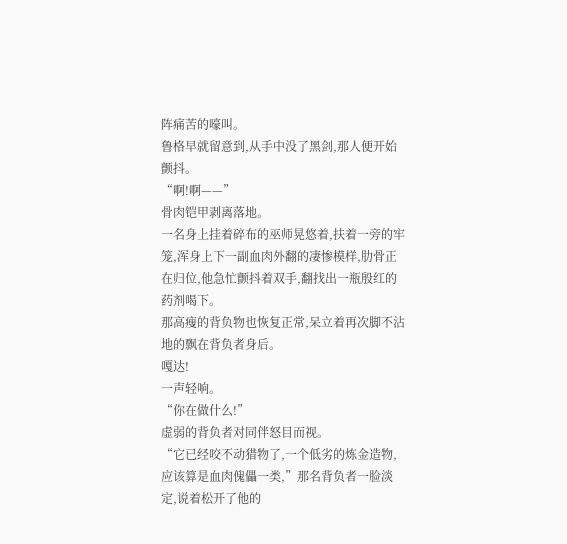阵痛苦的嚎叫。
鲁格早就留意到,从手中没了黑剑,那人便开始颤抖。
“啊!啊——”
骨肉铠甲剥离落地。
一名身上挂着碎布的巫师晃悠着,扶着一旁的牢笼,浑身上下一副血肉外翻的凄惨模样,肋骨正在归位,他急忙颤抖着双手,翻找出一瓶殷红的药剂喝下。
那高瘦的背负物也恢复正常,呆立着再次脚不沾地的飘在背负者身后。
嘎达!
一声轻响。
“你在做什么!”
虚弱的背负者对同伴怒目而视。
“它已经咬不动猎物了,一个低劣的炼金造物,应该算是血肉傀儡一类,”那名背负者一脸淡定,说着松开了他的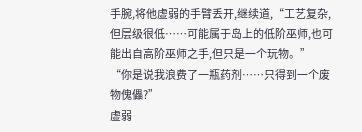手腕,将他虚弱的手臂丢开,继续道,“工艺复杂,但层级很低……可能属于岛上的低阶巫师,也可能出自高阶巫师之手,但只是一个玩物。”
“你是说我浪费了一瓶药剂……只得到一个废物傀儡?”
虚弱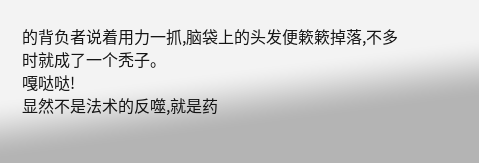的背负者说着用力一抓,脑袋上的头发便簌簌掉落,不多时就成了一个秃子。
嘎哒哒!
显然不是法术的反噬,就是药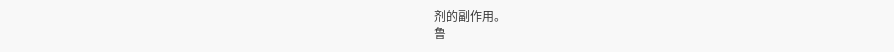剂的副作用。
鲁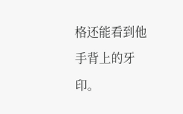格还能看到他手背上的牙印。